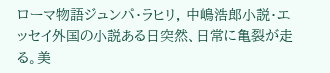ローマ物語ジュンパ・ラヒリ, 中嶋浩郎小説・エッセイ外国の小説ある日突然、日常に亀裂が走る。美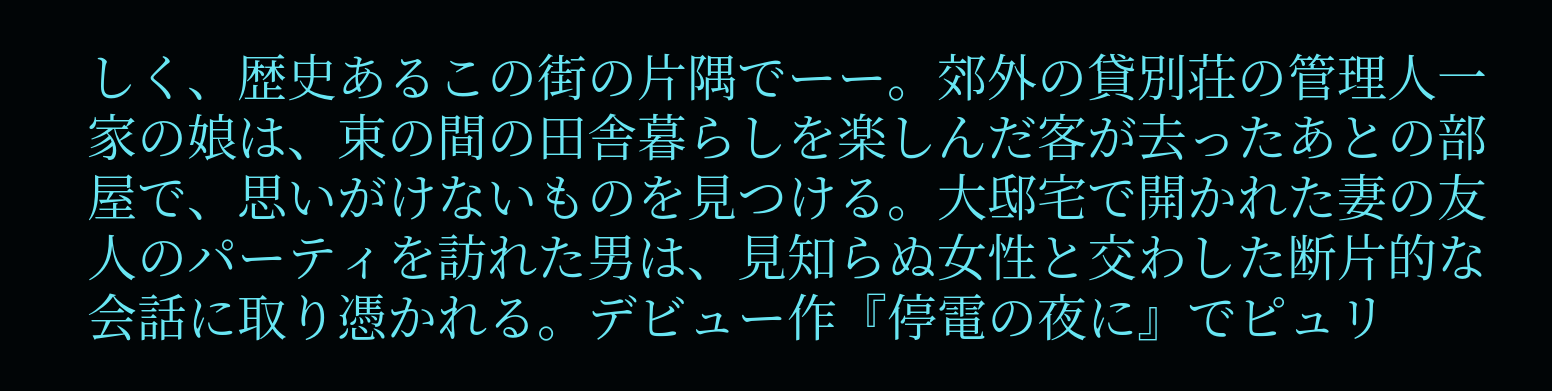しく、歴史あるこの街の片隅でーー。郊外の貸別荘の管理人一家の娘は、束の間の田舎暮らしを楽しんだ客が去ったあとの部屋で、思いがけないものを見つける。大邸宅で開かれた妻の友人のパーティを訪れた男は、見知らぬ女性と交わした断片的な会話に取り憑かれる。デビュー作『停電の夜に』でピュリ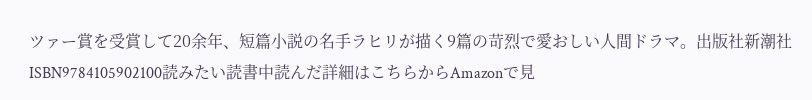ツァー賞を受賞して20余年、短篇小説の名手ラヒリが描く9篇の苛烈で愛おしい人間ドラマ。出版社新潮社ISBN9784105902100読みたい読書中読んだ詳細はこちらからAmazonで見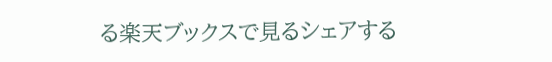る楽天ブックスで見るシェアする